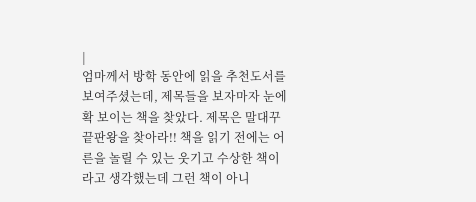|
엄마께서 방학 동안에 읽을 추천도서를 보여주셨는데, 제목들을 보자마자 눈에 확 보이는 책을 찾았다. 제목은 말대꾸 끝판왕을 찾아라!! 책을 읽기 전에는 어른을 놀릴 수 있는 웃기고 수상한 책이라고 생각했는데 그런 책이 아니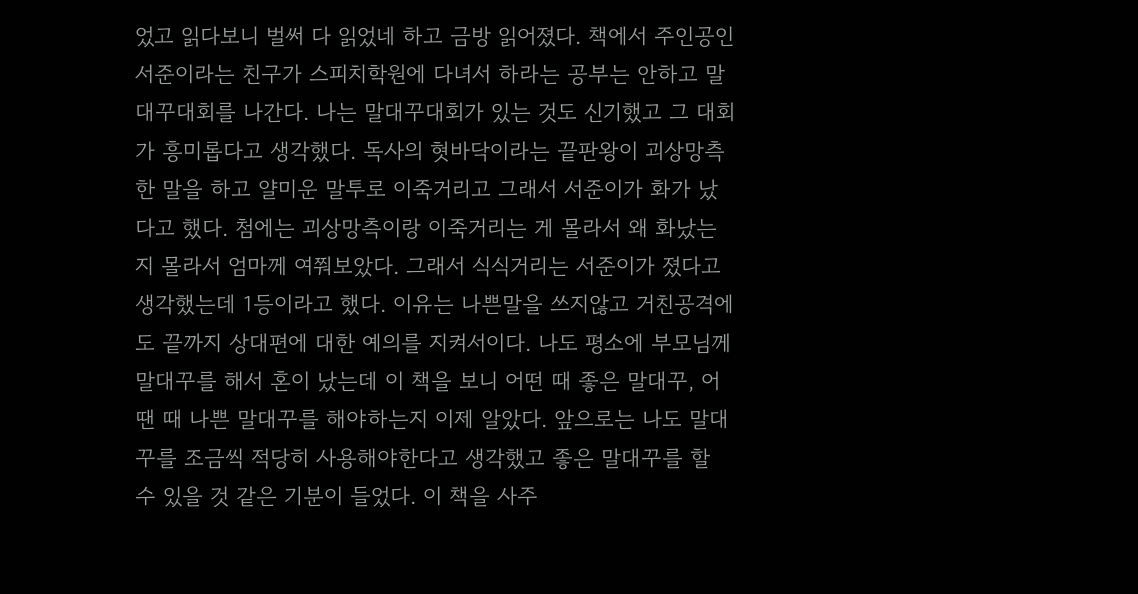었고 읽다보니 벌써 다 읽었네 하고 금방 읽어졌다. 책에서 주인공인 서준이라는 친구가 스피치학원에 다녀서 하라는 공부는 안하고 말대꾸대회를 나간다. 나는 말대꾸대회가 있는 것도 신기했고 그 대회가 흥미롭다고 생각했다. 독사의 혓바닥이라는 끝판왕이 괴상망측한 말을 하고 얄미운 말투로 이죽거리고 그래서 서준이가 화가 났다고 했다. 첨에는 괴상망측이랑 이죽거리는 게 몰라서 왜 화났는지 몰라서 엄마께 여쭤보았다. 그래서 식식거리는 서준이가 졌다고 생각했는데 1등이라고 했다. 이유는 나쁜말을 쓰지않고 거친공격에도 끝까지 상대편에 대한 예의를 지켜서이다. 나도 평소에 부모님께 말대꾸를 해서 혼이 났는데 이 책을 보니 어떤 때 좋은 말대꾸, 어땐 때 나쁜 말대꾸를 해야하는지 이제 알았다. 앞으로는 나도 말대꾸를 조금씩 적당히 사용해야한다고 생각했고 좋은 말대꾸를 할 수 있을 것 같은 기분이 들었다. 이 책을 사주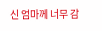신 엄마께 너무 감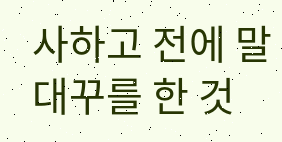사하고 전에 말대꾸를 한 것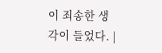이 죄송한 생각이 들었다. |